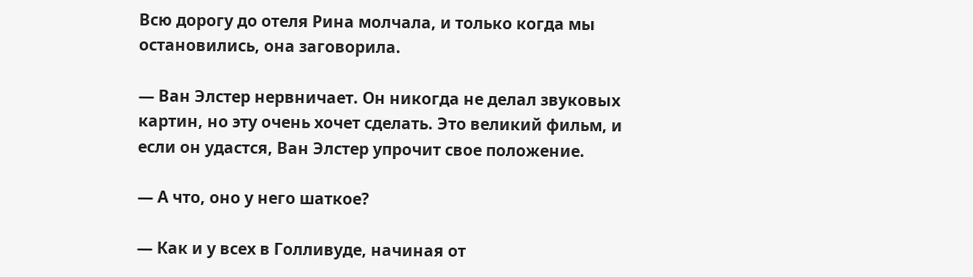Всю дорогу до отеля Рина молчала, и только когда мы остановились, она заговорила.

— Ван Элстер нервничает. Он никогда не делал звуковых картин, но эту очень хочет сделать. Это великий фильм, и если он удастся, Ван Элстер упрочит свое положение.

— А что, оно у него шаткое?

— Как и у всех в Голливуде, начиная от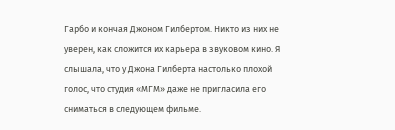Гарбо и кончая Джоном Гилбертом. Никто из них не уверен, как сложится их карьера в звуковом кино. Я слышала, что у Джона Гилберта настолько плохой голос, что студия «МГМ» даже не пригласила его сниматься в следующем фильме.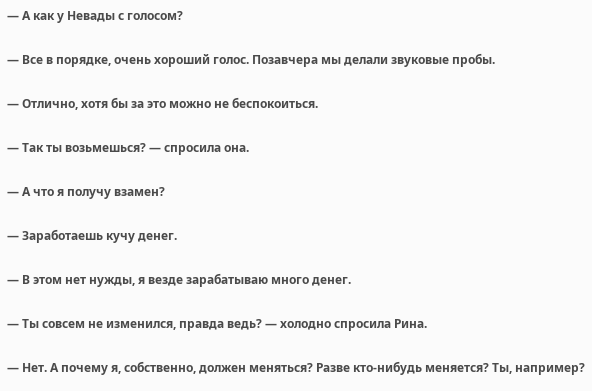— А как у Невады с голосом?

— Все в порядке, очень хороший голос. Позавчера мы делали звуковые пробы.

— Отлично, хотя бы за это можно не беспокоиться.

— Так ты возьмешься? — спросила она.

— А что я получу взамен?

— Заработаешь кучу денег.

— В этом нет нужды, я везде зарабатываю много денег.

— Ты совсем не изменился, правда ведь? — холодно спросила Рина.

— Нет. А почему я, собственно, должен меняться? Разве кто-нибудь меняется? Ты, например?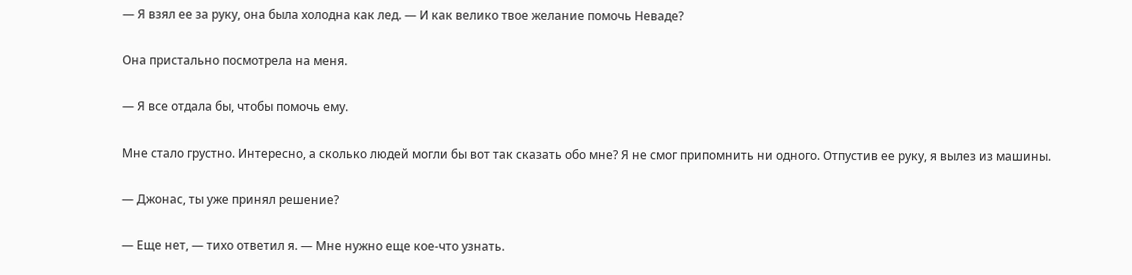— Я взял ее за руку, она была холодна как лед. — И как велико твое желание помочь Неваде?

Она пристально посмотрела на меня.

— Я все отдала бы, чтобы помочь ему.

Мне стало грустно. Интересно, а сколько людей могли бы вот так сказать обо мне? Я не смог припомнить ни одного. Отпустив ее руку, я вылез из машины.

— Джонас, ты уже принял решение?

— Еще нет, — тихо ответил я. — Мне нужно еще кое-что узнать.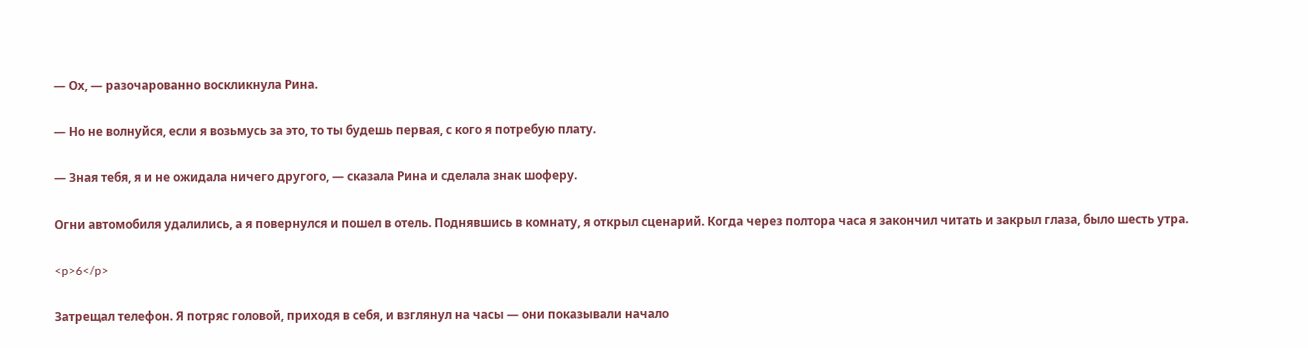— Ох, — разочарованно воскликнула Рина.

— Но не волнуйся, если я возьмусь за это, то ты будешь первая, с кого я потребую плату.

— Зная тебя, я и не ожидала ничего другого, — сказала Рина и сделала знак шоферу.

Огни автомобиля удалились, а я повернулся и пошел в отель. Поднявшись в комнату, я открыл сценарий. Когда через полтора часа я закончил читать и закрыл глаза, было шесть утра.

<p>6</p>

Затрещал телефон. Я потряс головой, приходя в себя, и взглянул на часы — они показывали начало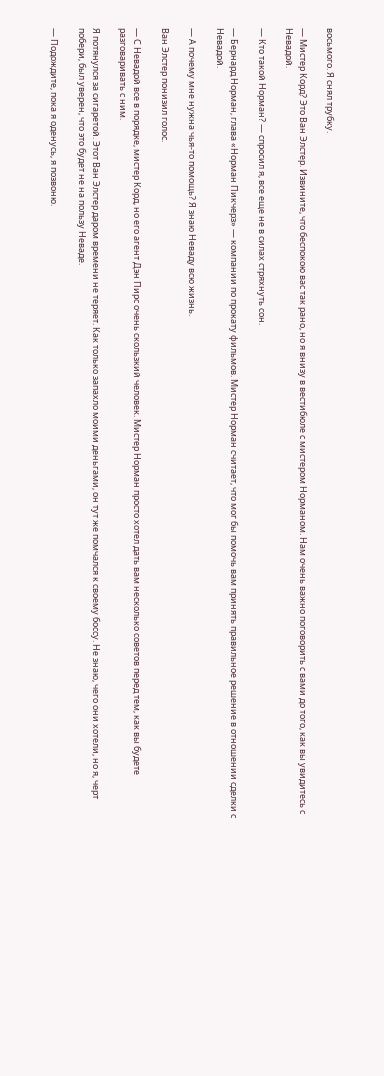восьмого. Я снял трубку.

— Мистер Корд? Это Ван Элстер. Извините, что беспокою вас так рано, но я внизу в вестибюле с мистером Норманом. Нам очень важно поговорить с вами до того, как вы увидитесь с Невадой.

— Кто такой Норман? — спросил я, все еще не в силах стряхнуть сон.

— Бернард Норман, глава «Норман Пикчерз» — компании по прокату фильмов. Мистер Норман считает, что мог бы помочь вам принять правильное решение в отношении сделки с Невадой.

— А почему мне нужна чья-то помощь? Я знаю Неваду всю жизнь.

Ван Элстер понизил голос.

— С Невадой все в порядке, мистер Корд, но его агент Дэн Пирс очень скользкий человек. Мистер Норман просто хотел дать вам несколько советов перед тем, как вы будете разговаривать с ним.

Я потянулся за сигаретой. Этот Ван Элстер даром времени не теряет. Как только запахло моими деньгами, он тут же помчался к своему боссу. Не знаю, чего они хотели, но я, черт побери, был уверен, что это будет не на пользу Неваде.

— Подождите, пока я оденусь, я позвоню.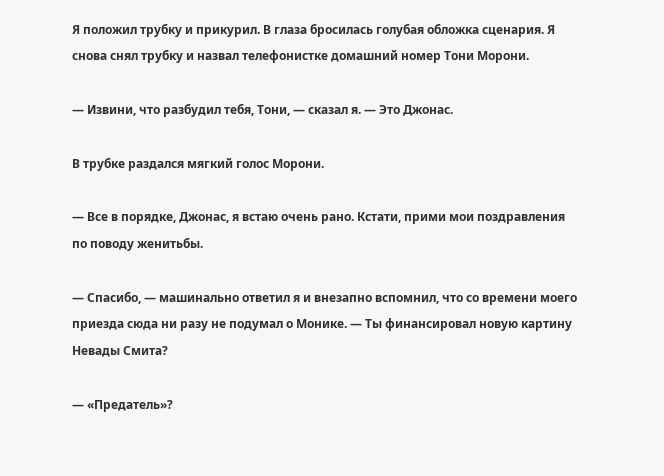Я положил трубку и прикурил. В глаза бросилась голубая обложка сценария. Я снова снял трубку и назвал телефонистке домашний номер Тони Морони.

— Извини, что разбудил тебя, Тони, — сказал я. — Это Джонас.

В трубке раздался мягкий голос Морони.

— Все в порядке, Джонас, я встаю очень рано. Кстати, прими мои поздравления по поводу женитьбы.

— Спасибо, — машинально ответил я и внезапно вспомнил, что со времени моего приезда сюда ни разу не подумал о Монике. — Ты финансировал новую картину Невады Смита?

— «Предатель»?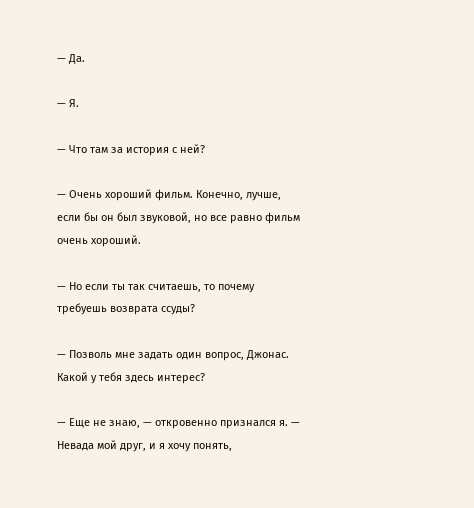— Да.

— Я.

— Что там за история с ней?

— Очень хороший фильм. Конечно, лучше, если бы он был звуковой, но все равно фильм очень хороший.

— Но если ты так считаешь, то почему требуешь возврата ссуды?

— Позволь мне задать один вопрос, Джонас. Какой у тебя здесь интерес?

— Еще не знаю, — откровенно признался я. — Невада мой друг, и я хочу понять,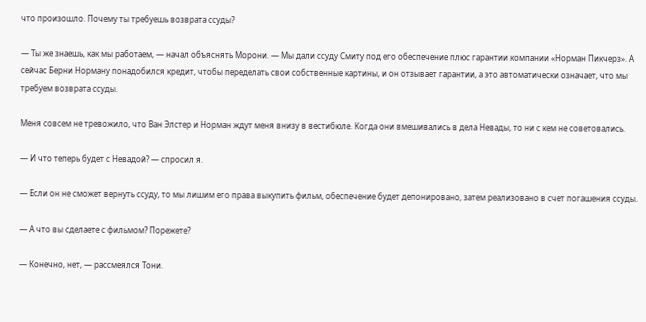что произошло. Почему ты требуешь возврата ссуды?

— Ты же знаешь, как мы работаем, — начал объяснять Морони. — Мы дали ссуду Смиту под его обеспечение плюс гарантии компании «Норман Пикчерз». А сейчас Берни Норману понадобился кредит, чтобы переделать свои собственные картины, и он отзывает гарантии, а это автоматически означает, что мы требуем возврата ссуды.

Меня совсем не тревожило, что Ван Элстер и Норман ждут меня внизу в вестибюле. Когда они вмешивались в дела Невады, то ни с кем не советовались.

— И что теперь будет с Невадой? — спросил я.

— Если он не сможет вернуть ссуду, то мы лишим его права выкупить фильм, обеспечение будет депонировано, затем реализовано в счет погашения ссуды.

— А что вы сделаете с фильмом? Порежете?

— Конечно, нет, — рассмеялся Тони.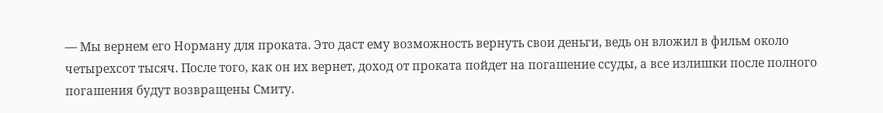— Мы вернем его Норману для проката. Это даст ему возможность вернуть свои деньги, ведь он вложил в фильм около четырехсот тысяч. После того, как он их вернет, доход от проката пойдет на погашение ссуды, а все излишки после полного погашения будут возвращены Смиту.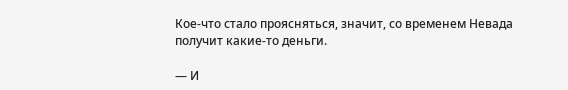Кое-что стало проясняться, значит, со временем Невада получит какие-то деньги.

— И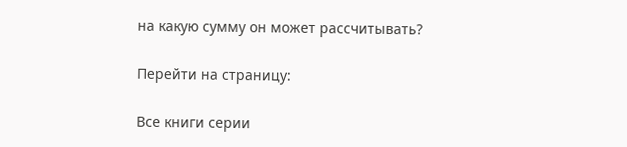на какую сумму он может рассчитывать?

Перейти на страницу:

Все книги серии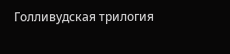Голливудская трилогия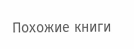Похожие книги